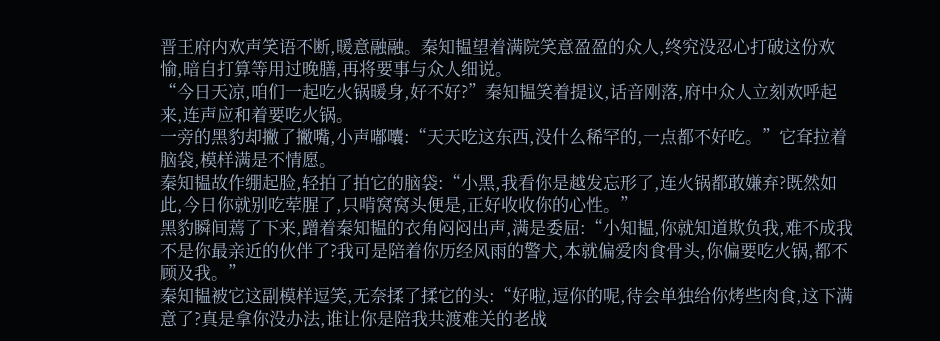晋王府内欢声笑语不断,暖意融融。秦知韫望着满院笑意盈盈的众人,终究没忍心打破这份欢愉,暗自打算等用过晚膳,再将要事与众人细说。
“今日天凉,咱们一起吃火锅暖身,好不好?”秦知韫笑着提议,话音刚落,府中众人立刻欢呼起来,连声应和着要吃火锅。
一旁的黑豹却撇了撇嘴,小声嘟囔:“天天吃这东西,没什么稀罕的,一点都不好吃。”它耷拉着脑袋,模样满是不情愿。
秦知韫故作绷起脸,轻拍了拍它的脑袋:“小黑,我看你是越发忘形了,连火锅都敢嫌弃?既然如此,今日你就别吃荤腥了,只啃窝窝头便是,正好收收你的心性。”
黑豹瞬间蔫了下来,蹭着秦知韫的衣角闷闷出声,满是委屈:“小知韫,你就知道欺负我,难不成我不是你最亲近的伙伴了?我可是陪着你历经风雨的警犬,本就偏爱肉食骨头,你偏要吃火锅,都不顾及我。”
秦知韫被它这副模样逗笑,无奈揉了揉它的头:“好啦,逗你的呢,待会单独给你烤些肉食,这下满意了?真是拿你没办法,谁让你是陪我共渡难关的老战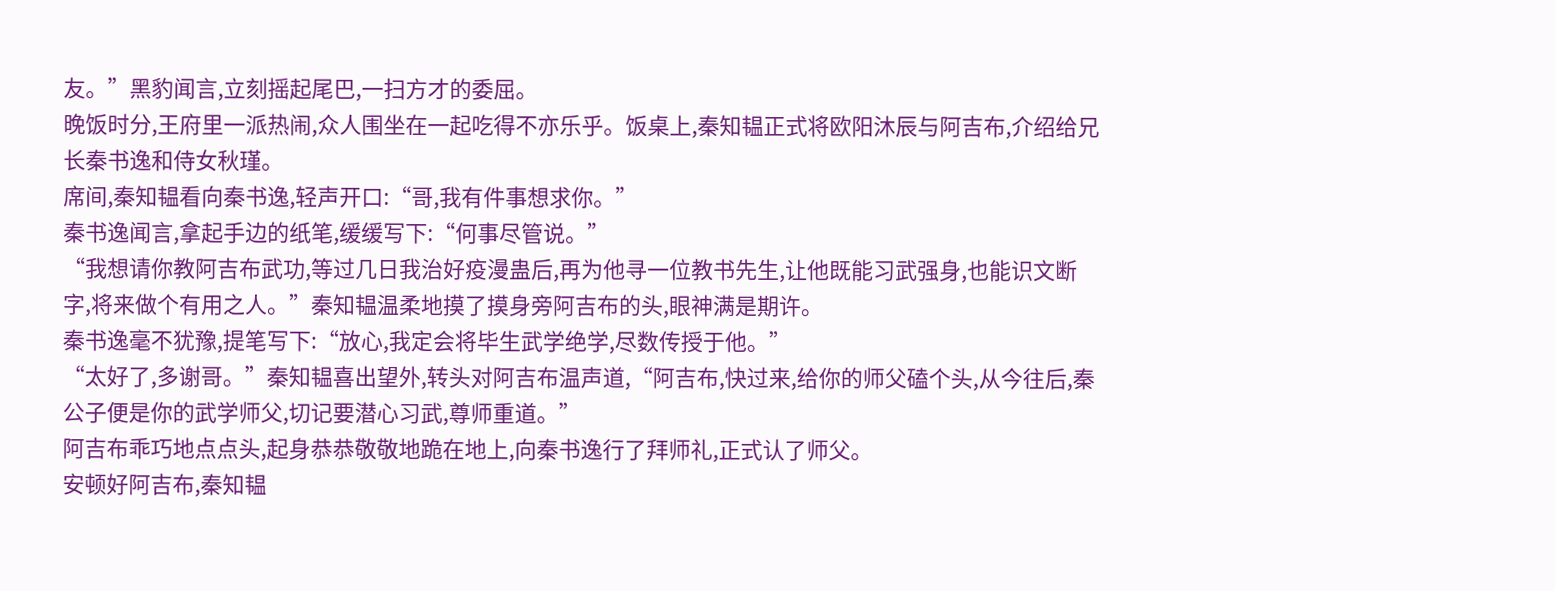友。”黑豹闻言,立刻摇起尾巴,一扫方才的委屈。
晚饭时分,王府里一派热闹,众人围坐在一起吃得不亦乐乎。饭桌上,秦知韫正式将欧阳沐辰与阿吉布,介绍给兄长秦书逸和侍女秋瑾。
席间,秦知韫看向秦书逸,轻声开口:“哥,我有件事想求你。”
秦书逸闻言,拿起手边的纸笔,缓缓写下:“何事尽管说。”
“我想请你教阿吉布武功,等过几日我治好疫漫蛊后,再为他寻一位教书先生,让他既能习武强身,也能识文断字,将来做个有用之人。”秦知韫温柔地摸了摸身旁阿吉布的头,眼神满是期许。
秦书逸毫不犹豫,提笔写下:“放心,我定会将毕生武学绝学,尽数传授于他。”
“太好了,多谢哥。”秦知韫喜出望外,转头对阿吉布温声道,“阿吉布,快过来,给你的师父磕个头,从今往后,秦公子便是你的武学师父,切记要潜心习武,尊师重道。”
阿吉布乖巧地点点头,起身恭恭敬敬地跪在地上,向秦书逸行了拜师礼,正式认了师父。
安顿好阿吉布,秦知韫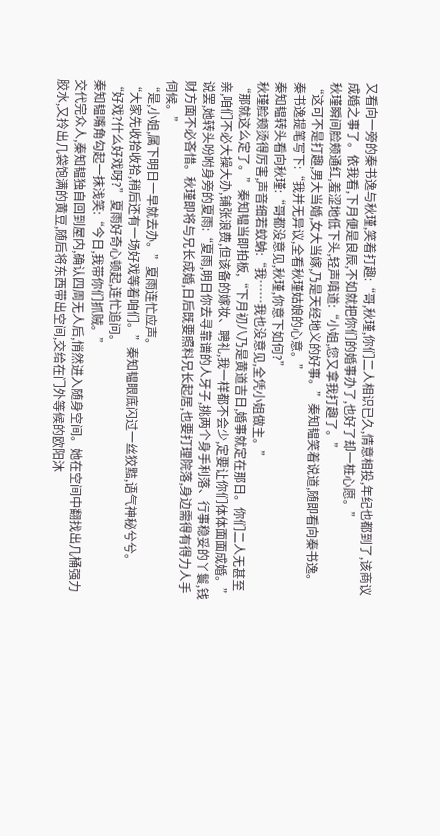又看向一旁的秦书逸与秋瑾,笑着打趣:“哥,秋瑾,你们二人相识已久,情意相投,年纪也都到了,该商议成婚之事了。依我看,下月便是良辰,不如就把你们的婚事办了,也好了却一桩心愿。”
秋瑾瞬间脸颊通红,羞涩地低下头,轻声嗔道:“小姐,您又拿我打趣了。”
“这可不是打趣,男大当婚,女大当嫁,乃是天经地义的好事。”秦知韫笑着说道,随即看向秦书逸。
秦书逸提笔写下:“我并无异议,全看秋瑾姑娘的心意。”
秦知韫转头看向秋瑾:“哥都没意见,秋瑾,你意下如何?”
秋瑾脸颊烫得厉害,声音细若蚊蚋:“我……我也没意见,全凭小姐做主。”
“那就这么定了。”秦知韫当即拍板,“下月初八乃是黄道吉日,婚事就定在那日。你们二人无甚至亲,咱们不必大操大办,铺张浪费,但该备的嫁妆、聘礼,我一样都不会少,定要让你们体体面面成婚。”
说罢,她转头吩咐身旁的夏雨:“夏雨,明日你去寻靠谱的人牙子,挑两个身手利落、行事稳妥的丫鬟,钱财方面不必吝惜。秋瑾即将与兄长成婚,日后既要照料兄长起居,也要打理院落,身边需得有得力人手伺候。”
“是,小姐,属下明日一早就去办。”夏雨连忙应声。
“大家先收拾收拾,稍后还有一场好戏等着咱们。”秦知韫眼底闪过一丝狡黠,语气神秘兮兮。
“好戏?什么好戏呀?”夏雨好奇心顿起,连忙追问。
秦知韫嘴角勾起一抹浅笑:“今日,我带你们抓贼。”
交代完众人,秦知韫独自回到屋内,确认四周无人后,悄然进入随身空间。她在空间中翻找出几桶强力胶水,又拎出几袋饱满的黄豆,随后将东西带出空间,交给在门外等候的欧阳沐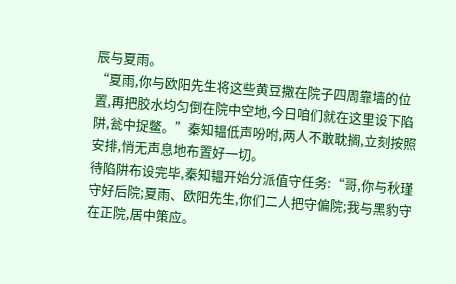辰与夏雨。
“夏雨,你与欧阳先生将这些黄豆撒在院子四周靠墙的位置,再把胶水均匀倒在院中空地,今日咱们就在这里设下陷阱,瓮中捉鳖。”秦知韫低声吩咐,两人不敢耽搁,立刻按照安排,悄无声息地布置好一切。
待陷阱布设完毕,秦知韫开始分派值守任务:“哥,你与秋瑾守好后院;夏雨、欧阳先生,你们二人把守偏院;我与黑豹守在正院,居中策应。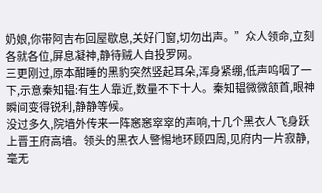奶娘,你带阿吉布回屋歇息,关好门窗,切勿出声。”众人领命,立刻各就各位,屏息凝神,静待贼人自投罗网。
三更刚过,原本酣睡的黑豹突然竖起耳朵,浑身紧绷,低声呜咽了一下,示意秦知韫:有生人靠近,数量不下十人。秦知韫微微颔首,眼神瞬间变得锐利,静静等候。
没过多久,院墙外传来一阵窸窸窣窣的声响,十几个黑衣人飞身跃上晋王府高墙。领头的黑衣人警惕地环顾四周,见府内一片寂静,毫无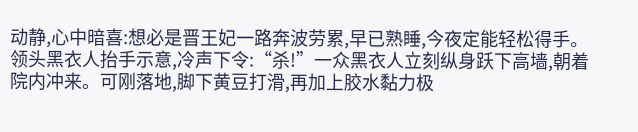动静,心中暗喜:想必是晋王妃一路奔波劳累,早已熟睡,今夜定能轻松得手。
领头黑衣人抬手示意,冷声下令:“杀!”一众黑衣人立刻纵身跃下高墙,朝着院内冲来。可刚落地,脚下黄豆打滑,再加上胶水黏力极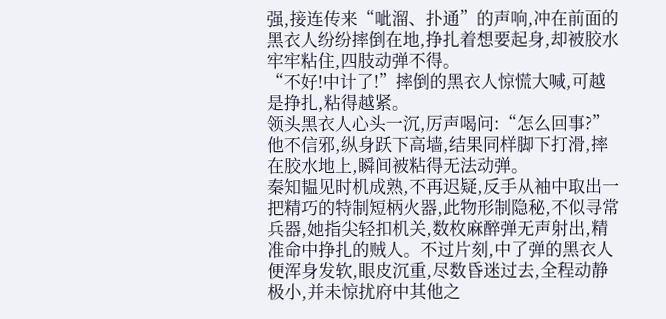强,接连传来“呲溜、扑通”的声响,冲在前面的黑衣人纷纷摔倒在地,挣扎着想要起身,却被胶水牢牢粘住,四肢动弹不得。
“不好!中计了!”摔倒的黑衣人惊慌大喊,可越是挣扎,粘得越紧。
领头黑衣人心头一沉,厉声喝问:“怎么回事?”他不信邪,纵身跃下高墙,结果同样脚下打滑,摔在胶水地上,瞬间被粘得无法动弹。
秦知韫见时机成熟,不再迟疑,反手从袖中取出一把精巧的特制短柄火器,此物形制隐秘,不似寻常兵器,她指尖轻扣机关,数枚麻醉弹无声射出,精准命中挣扎的贼人。不过片刻,中了弹的黑衣人便浑身发软,眼皮沉重,尽数昏迷过去,全程动静极小,并未惊扰府中其他之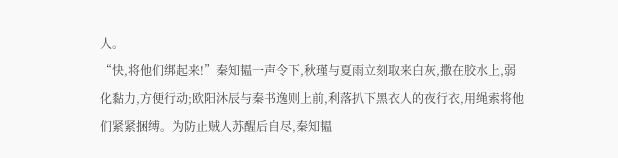人。
“快,将他们绑起来!”秦知韫一声令下,秋瑾与夏雨立刻取来白灰,撒在胶水上,弱化黏力,方便行动;欧阳沐辰与秦书逸则上前,利落扒下黑衣人的夜行衣,用绳索将他们紧紧捆缚。为防止贼人苏醒后自尽,秦知韫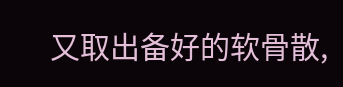又取出备好的软骨散,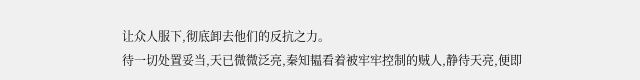让众人服下,彻底卸去他们的反抗之力。
待一切处置妥当,天已微微泛亮,秦知韫看着被牢牢控制的贼人,静待天亮,便即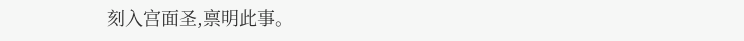刻入宫面圣,禀明此事。